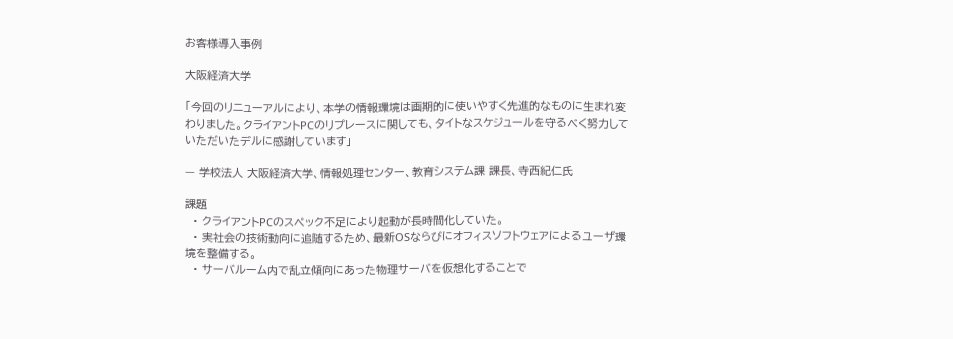お客様導入事例

大阪経済大学

「今回のリニューアルにより、本学の情報環境は画期的に使いやすく先進的なものに生まれ変わりました。クライアントPCのリプレースに関しても、タイトなスケジュールを守るべく努力していただいたデルに感謝しています」

— 学校法人 大阪経済大学、情報処理センター、教育システム課 課長、寺西紀仁氏

課題
  • クライアントPCのスペック不足により起動が長時間化していた。
  • 実社会の技術動向に追随するため、最新OSならびにオフィスソフトウェアによるユーザ環境を整備する。
  • サーバルーム内で乱立傾向にあった物理サーバを仮想化することで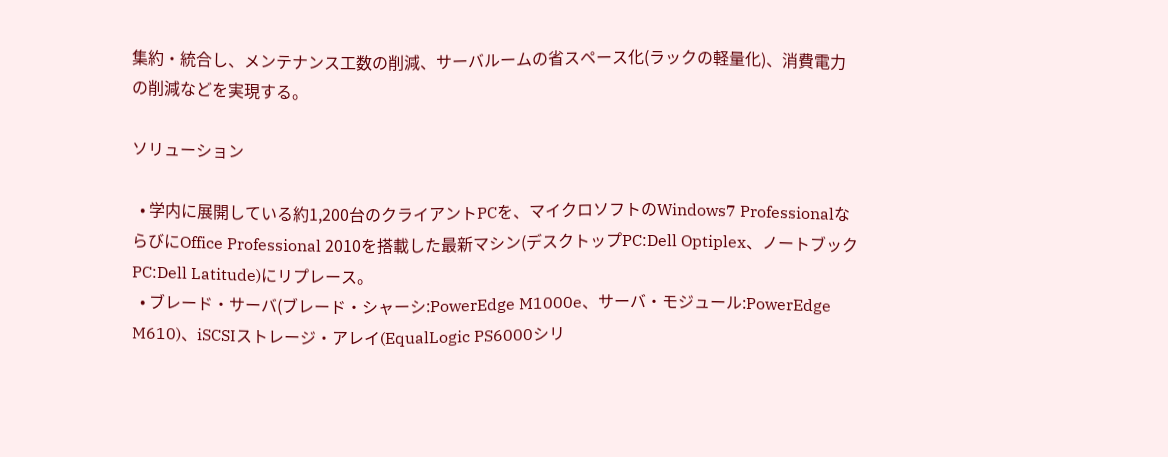集約・統合し、メンテナンス工数の削減、サーバルームの省スペース化(ラックの軽量化)、消費電力の削減などを実現する。

ソリューション

  • 学内に展開している約1,200台のクライアントPCを、マイクロソフトのWindows7 ProfessionalならびにOffice Professional 2010を搭載した最新マシン(デスクトップPC:Dell Optiplex、ノートブックPC:Dell Latitude)にリプレース。
  • ブレード・サーバ(ブレード・シャーシ:PowerEdge M1000e、サーバ・モジュール:PowerEdge M610)、iSCSIストレージ・アレイ(EqualLogic PS6000シリ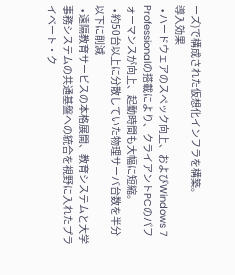ーズ)で構成された仮想化インフラを構築。
導入効果
  • ハードウェアのスペック向上、およびWindows 7 Professionalの搭載により、クライアントPCのパフォーマンスが向上、起動時間も大幅に短縮。
  • 約50台以上に分散していた物理サーバ台数を半分以下に削減
  • 遠隔教育サービスの本格展開、教育システムと大学事務システムの共通基盤への統合を視野に入れたプライベート・ク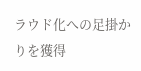ラウド化への足掛かりを獲得